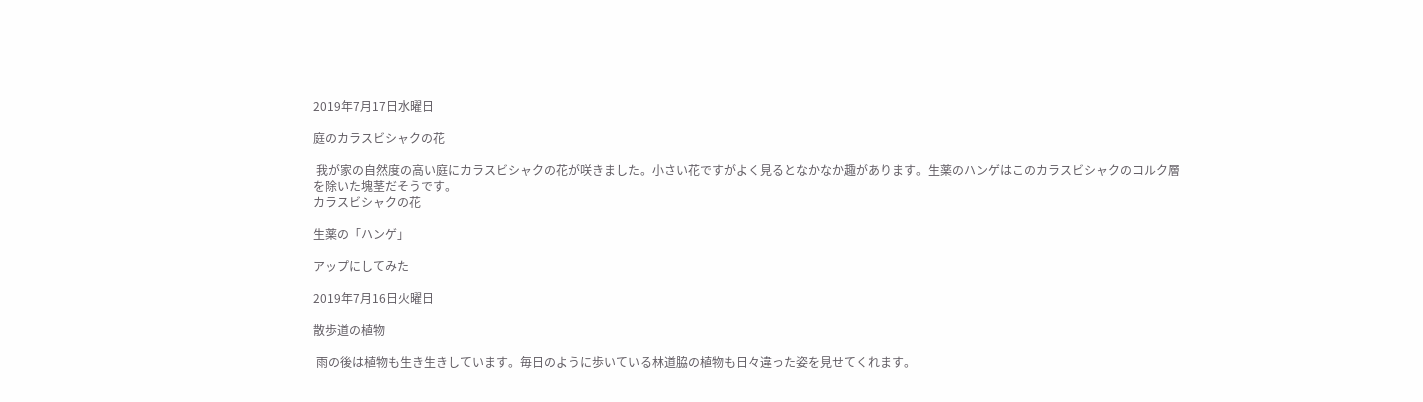2019年7月17日水曜日

庭のカラスビシャクの花

 我が家の自然度の高い庭にカラスビシャクの花が咲きました。小さい花ですがよく見るとなかなか趣があります。生薬のハンゲはこのカラスビシャクのコルク層を除いた塊茎だそうです。
カラスビシャクの花

生薬の「ハンゲ」

アップにしてみた

2019年7月16日火曜日

散歩道の植物

 雨の後は植物も生き生きしています。毎日のように歩いている林道脇の植物も日々違った姿を見せてくれます。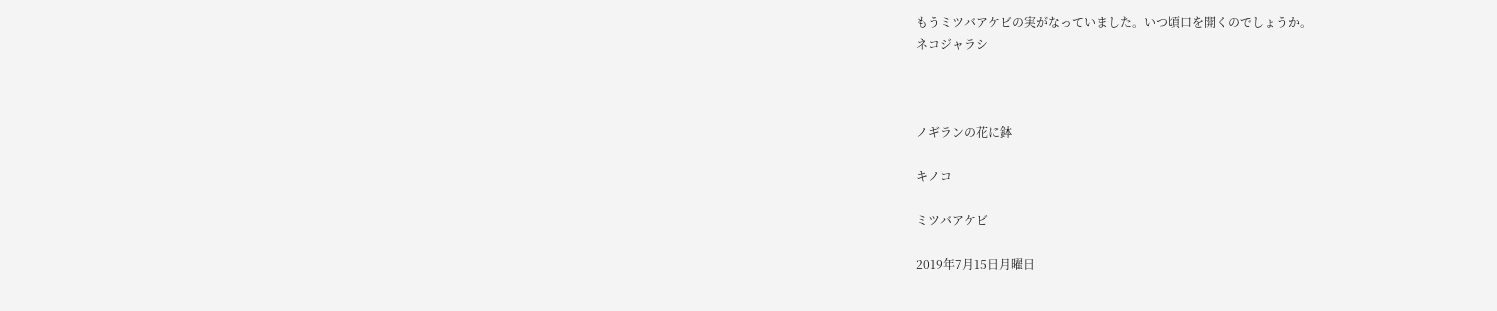もうミツバアケビの実がなっていました。いつ頃口を開くのでしょうか。
ネコジャラシ



ノギランの花に鉢

キノコ

ミツバアケビ

2019年7月15日月曜日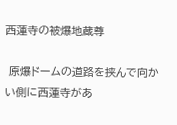西蓮寺の被爆地蔵尊

 原爆ドームの道路を挟んで向かい側に西蓮寺があ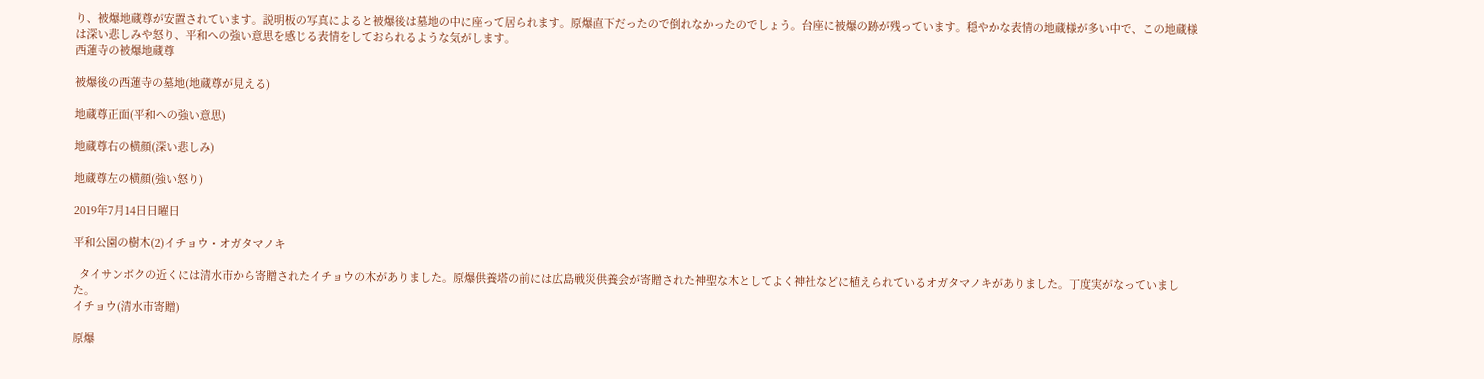り、被爆地蔵尊が安置されています。説明板の写真によると被爆後は墓地の中に座って居られます。原爆直下だったので倒れなかったのでしょう。台座に被爆の跡が残っています。穏やかな表情の地蔵様が多い中で、この地蔵様は深い悲しみや怒り、平和への強い意思を感じる表情をしておられるような気がします。
西蓮寺の被爆地蔵尊

被爆後の西蓮寺の墓地(地蔵尊が見える)

地蔵尊正面(平和への強い意思)

地蔵尊右の横顔(深い悲しみ)

地蔵尊左の横顔(強い怒り)

2019年7月14日日曜日

平和公園の樹木(2)イチョウ・オガタマノキ

  タイサンボクの近くには清水市から寄贈されたイチョウの木がありました。原爆供養塔の前には広島戦災供養会が寄贈された神聖な木としてよく神社などに植えられているオガタマノキがありました。丁度実がなっていました。
イチョウ(清水市寄贈)

原爆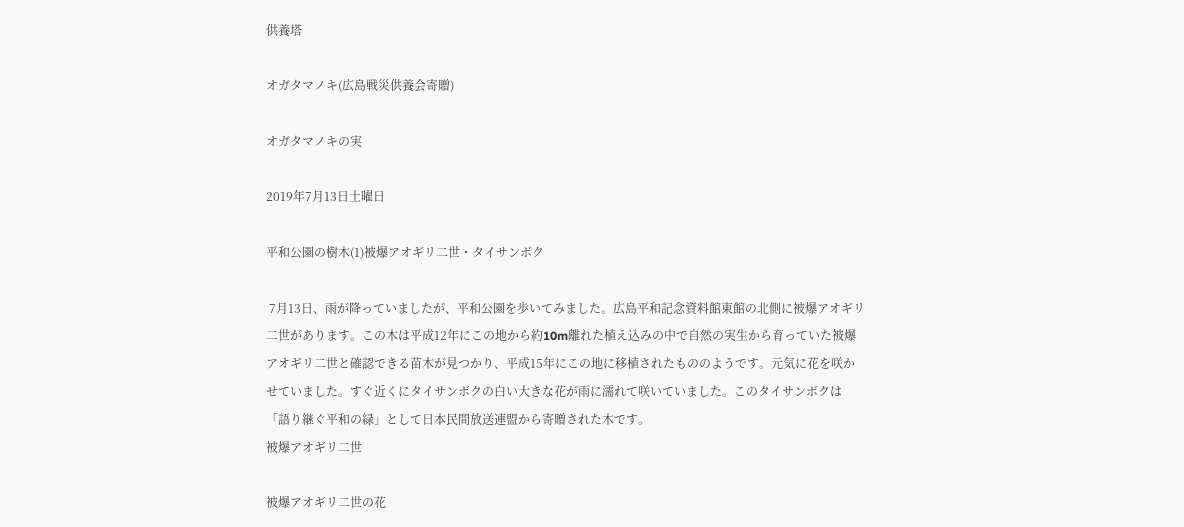供養塔

オガタマノキ(広島戦災供養会寄贈)

オガタマノキの実

2019年7月13日土曜日

平和公園の樹木(1)被爆アオギリ二世・タイサンボク

 7月13日、雨が降っていましたが、平和公園を歩いてみました。広島平和記念資料館東館の北側に被爆アオギリ二世があります。この木は平成12年にこの地から約10m離れた植え込みの中で自然の実生から育っていた被爆アオギリ二世と確認できる苗木が見つかり、平成15年にこの地に移植されたもののようです。元気に花を咲かせていました。すぐ近くにタイサンボクの白い大きな花が雨に濡れて咲いていました。このタイサンボクは「語り継ぐ平和の緑」として日本民間放送連盟から寄贈された木です。
被爆アオギリ二世

被爆アオギリ二世の花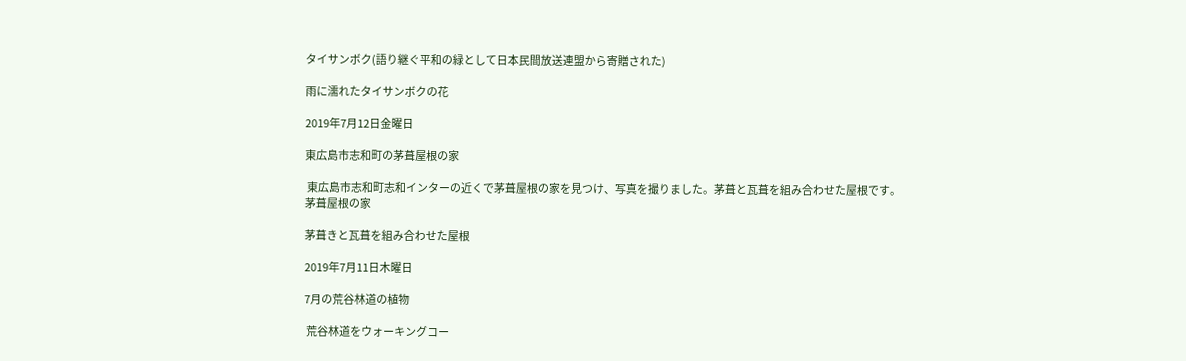タイサンボク(語り継ぐ平和の緑として日本民間放送連盟から寄贈された)

雨に濡れたタイサンボクの花

2019年7月12日金曜日

東広島市志和町の茅葺屋根の家

 東広島市志和町志和インターの近くで茅葺屋根の家を見つけ、写真を撮りました。茅葺と瓦葺を組み合わせた屋根です。
茅葺屋根の家

茅葺きと瓦葺を組み合わせた屋根

2019年7月11日木曜日

7月の荒谷林道の植物

 荒谷林道をウォーキングコー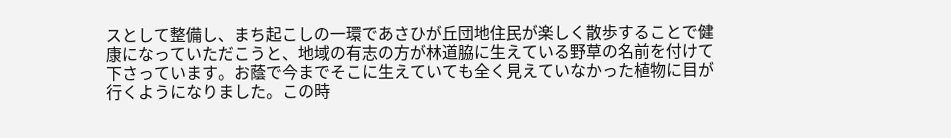スとして整備し、まち起こしの一環であさひが丘団地住民が楽しく散歩することで健康になっていただこうと、地域の有志の方が林道脇に生えている野草の名前を付けて下さっています。お蔭で今までそこに生えていても全く見えていなかった植物に目が行くようになりました。この時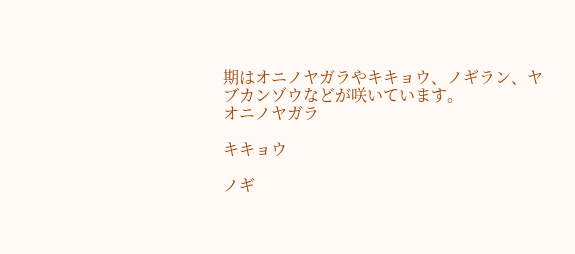期はオニノヤガラやキキョウ、ノギラン、ヤブカンゾウなどが咲いています。
オニノヤガラ

キキョウ

ノギ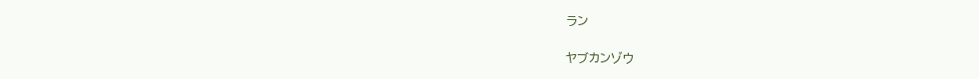ラン

ヤブカンゾウ